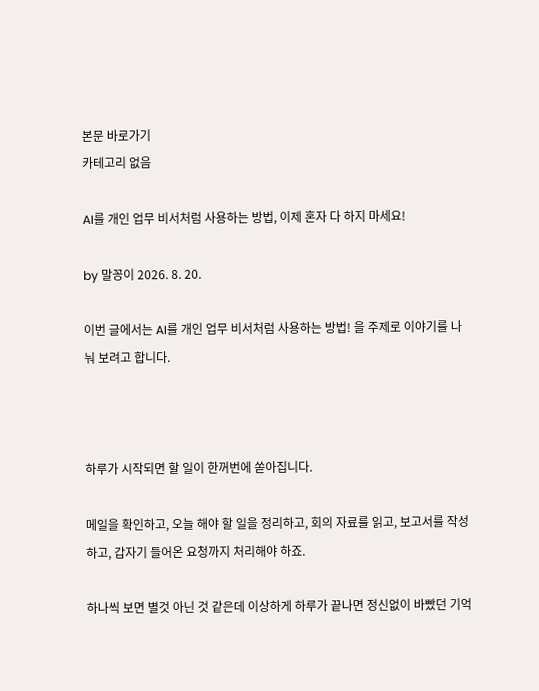본문 바로가기
카테고리 없음

AI를 개인 업무 비서처럼 사용하는 방법, 이제 혼자 다 하지 마세요!

by 말꽁이 2026. 8. 20.

이번 글에서는 AI를 개인 업무 비서처럼 사용하는 방법! 을 주제로 이야기를 나눠 보려고 합니다.



하루가 시작되면 할 일이 한꺼번에 쏟아집니다.

메일을 확인하고, 오늘 해야 할 일을 정리하고, 회의 자료를 읽고, 보고서를 작성하고, 갑자기 들어온 요청까지 처리해야 하죠.

하나씩 보면 별것 아닌 것 같은데 이상하게 하루가 끝나면 정신없이 바빴던 기억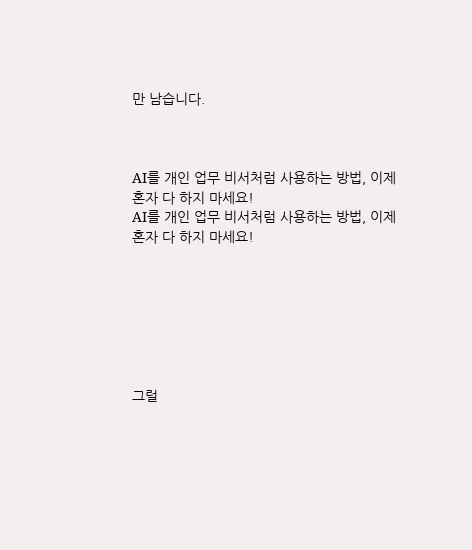만 남습니다.



AI를 개인 업무 비서처럼 사용하는 방법, 이제 혼자 다 하지 마세요!
AI를 개인 업무 비서처럼 사용하는 방법, 이제 혼자 다 하지 마세요!







그럴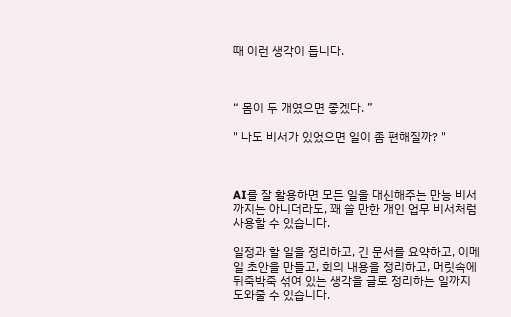때 이런 생각이 듭니다.



“ 몸이 두 개였으면 좋겠다. ”

" 나도 비서가 있었으면 일이 좀 편해질까? "



AI를 잘 활용하면 모든 일을 대신해주는 만능 비서까지는 아니더라도, 꽤 쓸 만한 개인 업무 비서처럼 사용할 수 있습니다.

일정과 할 일을 정리하고, 긴 문서를 요약하고, 이메일 초안을 만들고, 회의 내용을 정리하고, 머릿속에 뒤죽박죽 섞여 있는 생각을 글로 정리하는 일까지 도와줄 수 있습니다.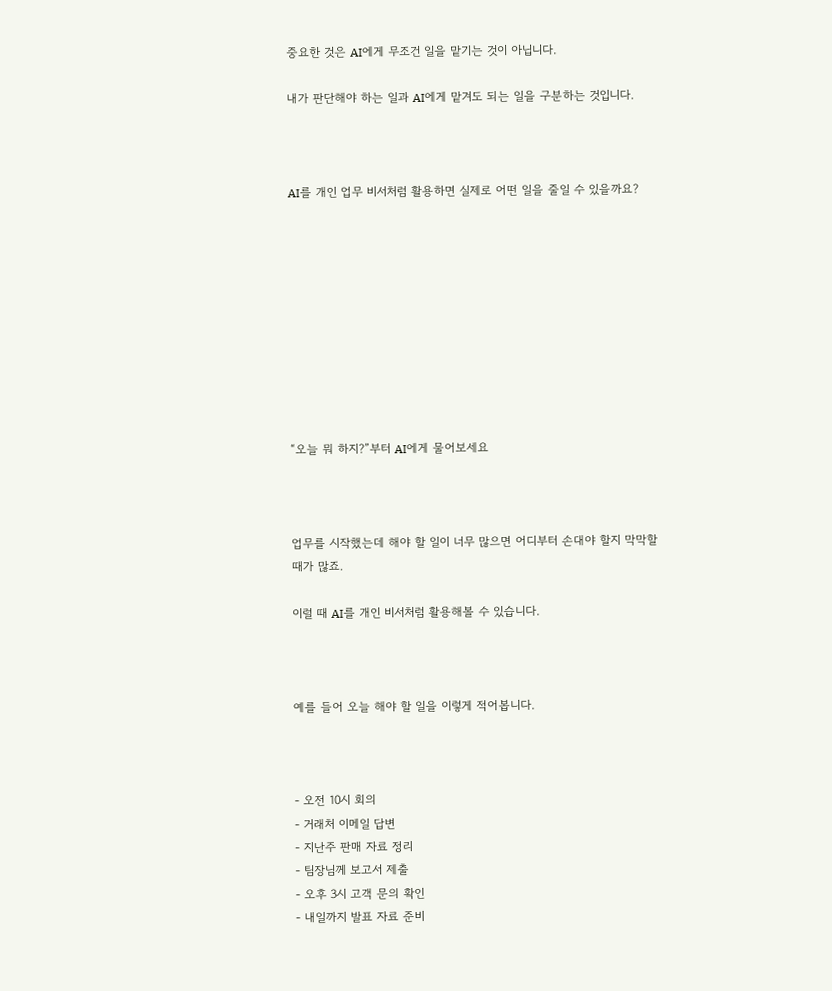중요한 것은 AI에게 무조건 일을 맡기는 것이 아닙니다.

내가 판단해야 하는 일과 AI에게 맡겨도 되는 일을 구분하는 것입니다.



AI를 개인 업무 비서처럼 활용하면 실제로 어떤 일을 줄일 수 있을까요?










“오늘 뭐 하지?”부터 AI에게 물어보세요



업무를 시작했는데 해야 할 일이 너무 많으면 어디부터 손대야 할지 막막할 때가 많죠.

이럴 때 AI를 개인 비서처럼 활용해볼 수 있습니다.



예를 들어 오늘 해야 할 일을 이렇게 적어봅니다.



- 오전 10시 회의
- 거래처 이메일 답변
- 지난주 판매 자료 정리
- 팀장님께 보고서 제출
- 오후 3시 고객 문의 확인
- 내일까지 발표 자료 준비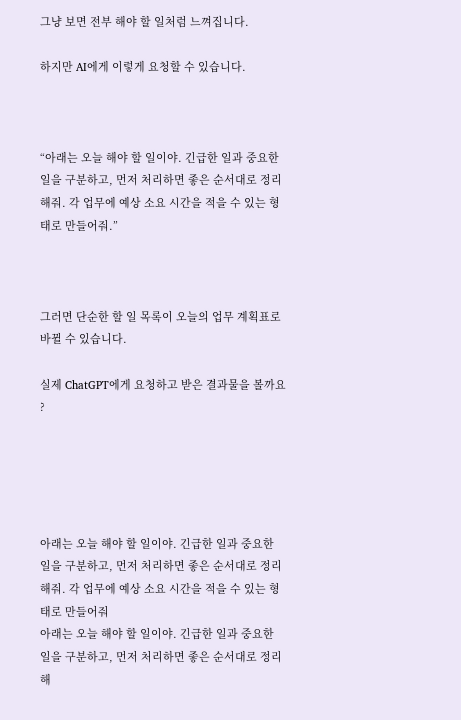그냥 보면 전부 해야 할 일처럼 느껴집니다.

하지만 AI에게 이렇게 요청할 수 있습니다.



“아래는 오늘 해야 할 일이야. 긴급한 일과 중요한 일을 구분하고, 먼저 처리하면 좋은 순서대로 정리해줘. 각 업무에 예상 소요 시간을 적을 수 있는 형태로 만들어줘.”



그러면 단순한 할 일 목록이 오늘의 업무 계획표로 바뀔 수 있습니다.

실제 ChatGPT에게 요청하고 받은 결과물을 볼까요 ?





아래는 오늘 해야 할 일이야. 긴급한 일과 중요한 일을 구분하고, 먼저 처리하면 좋은 순서대로 정리해줘. 각 업무에 예상 소요 시간을 적을 수 있는 형태로 만들어줘
아래는 오늘 해야 할 일이야. 긴급한 일과 중요한 일을 구분하고, 먼저 처리하면 좋은 순서대로 정리해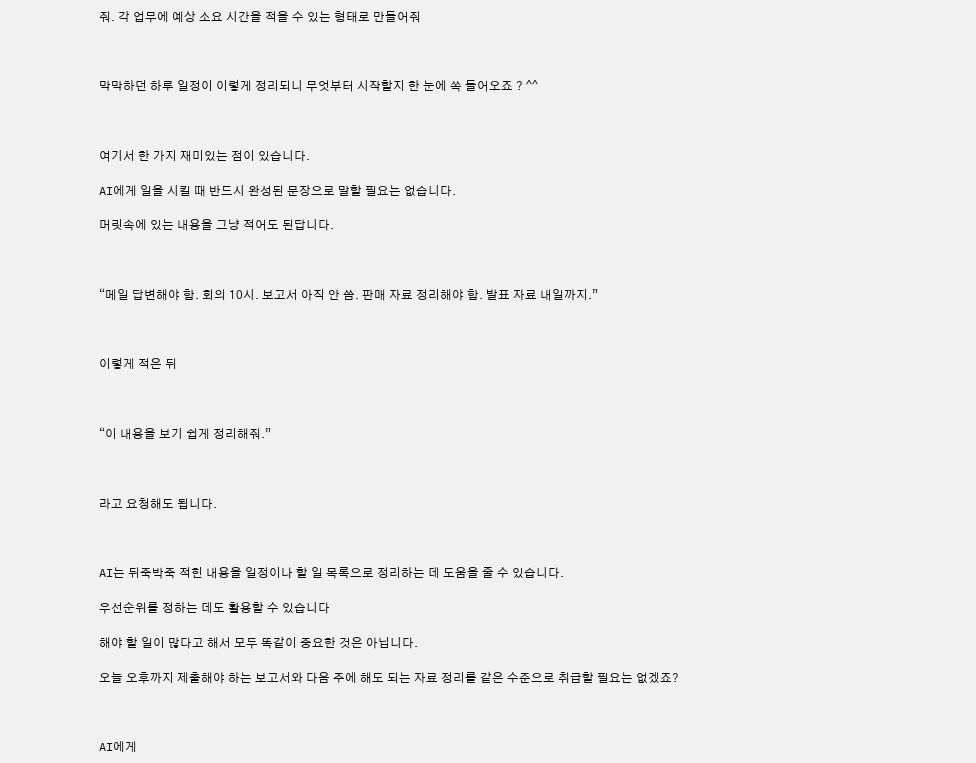줘. 각 업무에 예상 소요 시간을 적을 수 있는 형태로 만들어줘



막막하던 하루 일정이 이렇게 정리되니 무엇부터 시작할지 한 눈에 쏙 들어오죠 ? ^^



여기서 한 가지 재미있는 점이 있습니다.

AI에게 일을 시킬 때 반드시 완성된 문장으로 말할 필요는 없습니다.

머릿속에 있는 내용을 그냥 적어도 된답니다.



“메일 답변해야 함. 회의 10시. 보고서 아직 안 씀. 판매 자료 정리해야 함. 발표 자료 내일까지.”



이렇게 적은 뒤



“이 내용을 보기 쉽게 정리해줘.”



라고 요청해도 됩니다.



AI는 뒤죽박죽 적힌 내용을 일정이나 할 일 목록으로 정리하는 데 도움을 줄 수 있습니다.

우선순위를 정하는 데도 활용할 수 있습니다

해야 할 일이 많다고 해서 모두 똑같이 중요한 것은 아닙니다.

오늘 오후까지 제출해야 하는 보고서와 다음 주에 해도 되는 자료 정리를 같은 수준으로 취급할 필요는 없겠죠?



AI에게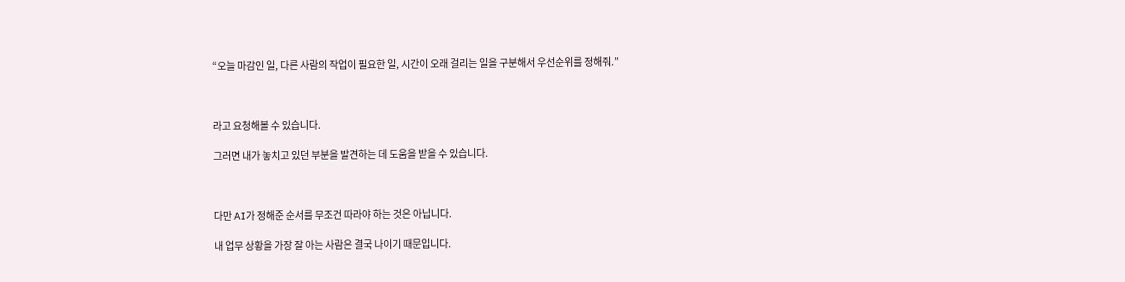“오늘 마감인 일, 다른 사람의 작업이 필요한 일, 시간이 오래 걸리는 일을 구분해서 우선순위를 정해줘.”



라고 요청해볼 수 있습니다.

그러면 내가 놓치고 있던 부분을 발견하는 데 도움을 받을 수 있습니다.



다만 AI가 정해준 순서를 무조건 따라야 하는 것은 아닙니다.

내 업무 상황을 가장 잘 아는 사람은 결국 나이기 때문입니다.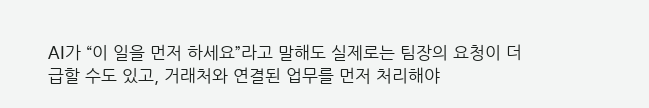AI가 “이 일을 먼저 하세요”라고 말해도 실제로는 팀장의 요청이 더 급할 수도 있고, 거래처와 연결된 업무를 먼저 처리해야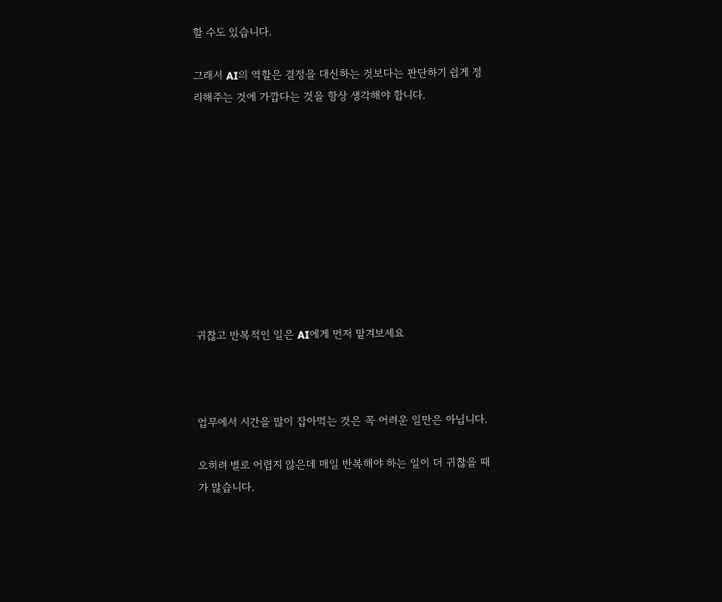할 수도 있습니다.

그래서 AI의 역할은 결정을 대신하는 것보다는 판단하기 쉽게 정리해주는 것에 가깝다는 것을 항상 생각해야 합니다.










귀찮고 반복적인 일은 AI에게 먼저 맡겨보세요



업무에서 시간을 많이 잡아먹는 것은 꼭 어려운 일만은 아닙니다.

오히려 별로 어렵지 않은데 매일 반복해야 하는 일이 더 귀찮을 때가 많습니다.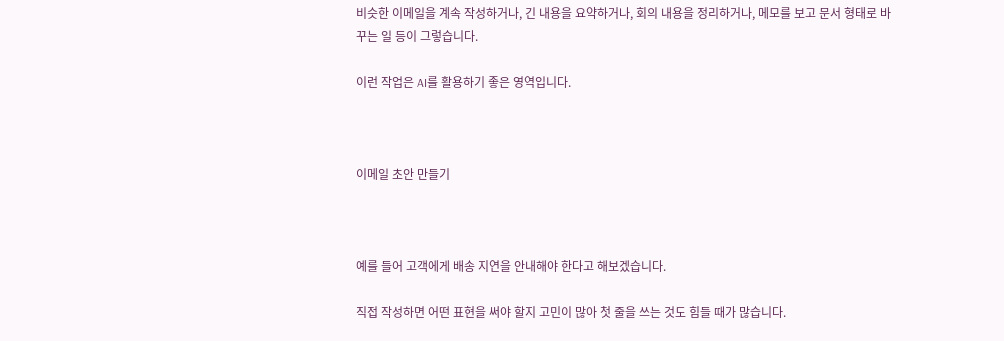비슷한 이메일을 계속 작성하거나, 긴 내용을 요약하거나, 회의 내용을 정리하거나, 메모를 보고 문서 형태로 바꾸는 일 등이 그렇습니다.

이런 작업은 AI를 활용하기 좋은 영역입니다.



이메일 초안 만들기



예를 들어 고객에게 배송 지연을 안내해야 한다고 해보겠습니다.

직접 작성하면 어떤 표현을 써야 할지 고민이 많아 첫 줄을 쓰는 것도 힘들 때가 많습니다.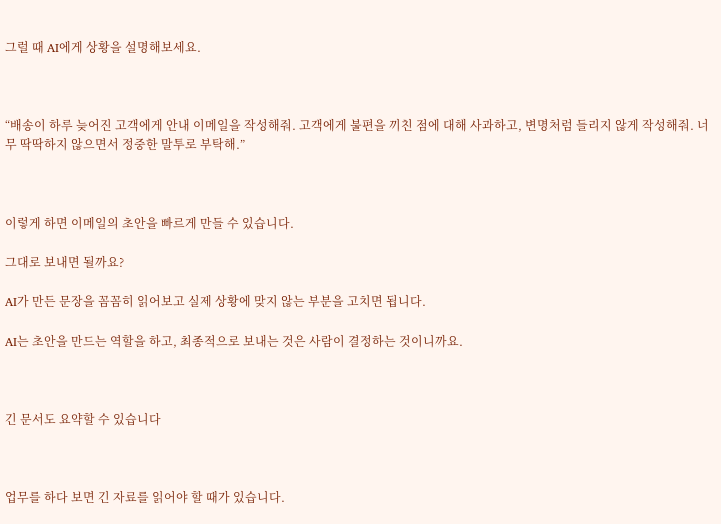그럴 때 AI에게 상황을 설명해보세요.



“배송이 하루 늦어진 고객에게 안내 이메일을 작성해줘. 고객에게 불편을 끼친 점에 대해 사과하고, 변명처럼 들리지 않게 작성해줘. 너무 딱딱하지 않으면서 정중한 말투로 부탁해.”



이렇게 하면 이메일의 초안을 빠르게 만들 수 있습니다.

그대로 보내면 될까요?

AI가 만든 문장을 꼼꼼히 읽어보고 실제 상황에 맞지 않는 부분을 고치면 됩니다.

AI는 초안을 만드는 역할을 하고, 최종적으로 보내는 것은 사람이 결정하는 것이니까요.



긴 문서도 요약할 수 있습니다



업무를 하다 보면 긴 자료를 읽어야 할 때가 있습니다.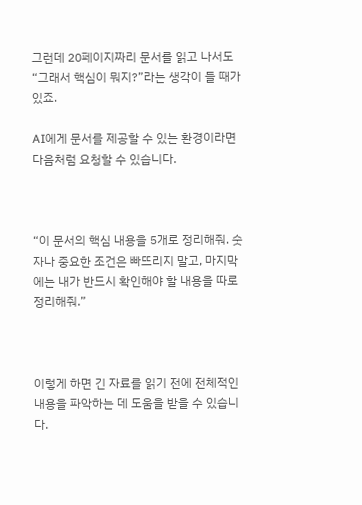그런데 20페이지짜리 문서를 읽고 나서도 “그래서 핵심이 뭐지?”라는 생각이 들 때가 있죠.

AI에게 문서를 제공할 수 있는 환경이라면 다음처럼 요청할 수 있습니다.



“이 문서의 핵심 내용을 5개로 정리해줘. 숫자나 중요한 조건은 빠뜨리지 말고, 마지막에는 내가 반드시 확인해야 할 내용을 따로 정리해줘.”



이렇게 하면 긴 자료를 읽기 전에 전체적인 내용을 파악하는 데 도움을 받을 수 있습니다.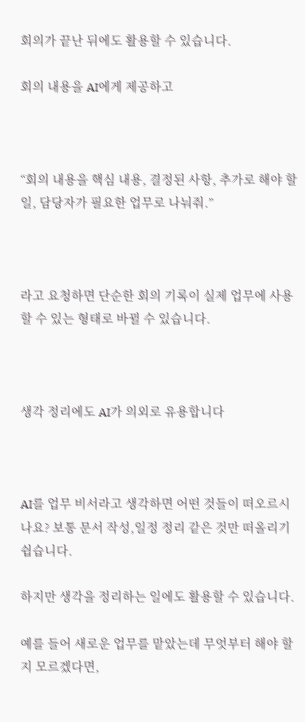회의가 끝난 뒤에도 활용할 수 있습니다.

회의 내용을 AI에게 제공하고



“회의 내용을 핵심 내용, 결정된 사항, 추가로 해야 할 일, 담당자가 필요한 업무로 나눠줘.”



라고 요청하면 단순한 회의 기록이 실제 업무에 사용할 수 있는 형태로 바뀔 수 있습니다.



생각 정리에도 AI가 의외로 유용합니다



AI를 업무 비서라고 생각하면 어떤 것들이 떠오르시나요? 보통 문서 작성,일정 정리 같은 것만 떠올리기 쉽습니다.

하지만 생각을 정리하는 일에도 활용할 수 있습니다.

예를 들어 새로운 업무를 맡았는데 무엇부터 해야 할지 모르겠다면,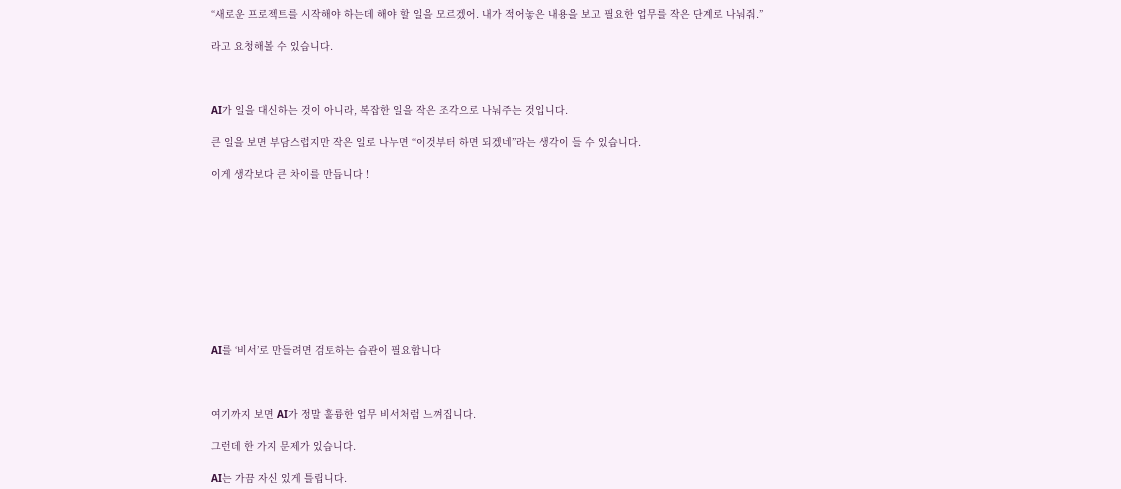“새로운 프로젝트를 시작해야 하는데 해야 할 일을 모르겠어. 내가 적어놓은 내용을 보고 필요한 업무를 작은 단계로 나눠줘.”

라고 요청해볼 수 있습니다.



AI가 일을 대신하는 것이 아니라, 복잡한 일을 작은 조각으로 나눠주는 것입니다.

큰 일을 보면 부담스럽지만 작은 일로 나누면 “이것부터 하면 되겠네”라는 생각이 들 수 있습니다.

이게 생각보다 큰 차이를 만듭니다 !










AI를 ‘비서’로 만들려면 검토하는 습관이 필요합니다



여기까지 보면 AI가 정말 훌륭한 업무 비서처럼 느껴집니다.

그런데 한 가지 문제가 있습니다.

AI는 가끔 자신 있게 틀립니다.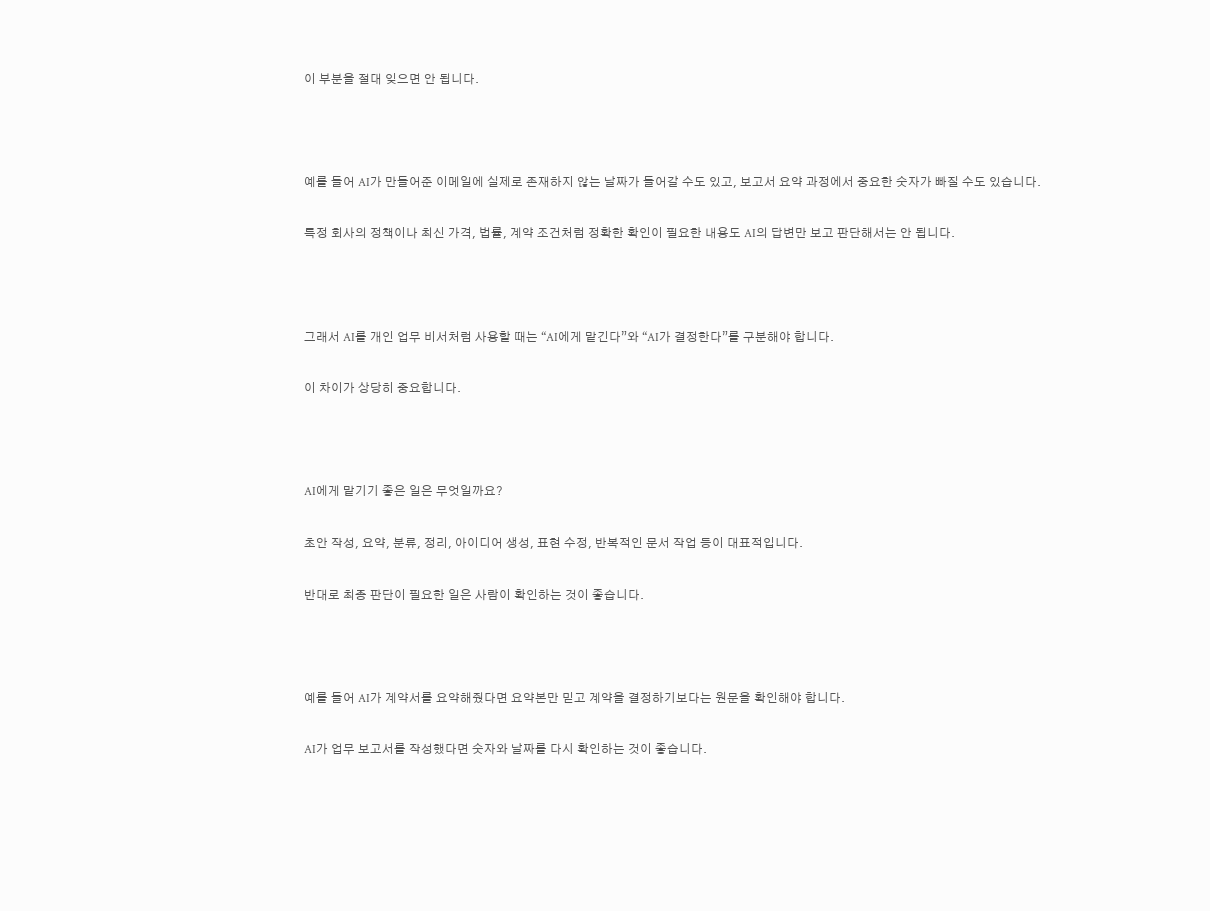이 부분을 절대 잊으면 안 됩니다.



예를 들어 AI가 만들어준 이메일에 실제로 존재하지 않는 날짜가 들어갈 수도 있고, 보고서 요약 과정에서 중요한 숫자가 빠질 수도 있습니다.

특정 회사의 정책이나 최신 가격, 법률, 계약 조건처럼 정확한 확인이 필요한 내용도 AI의 답변만 보고 판단해서는 안 됩니다.



그래서 AI를 개인 업무 비서처럼 사용할 때는 “AI에게 맡긴다”와 “AI가 결정한다”를 구분해야 합니다.

이 차이가 상당히 중요합니다.



AI에게 맡기기 좋은 일은 무엇일까요?

초안 작성, 요약, 분류, 정리, 아이디어 생성, 표현 수정, 반복적인 문서 작업 등이 대표적입니다.

반대로 최종 판단이 필요한 일은 사람이 확인하는 것이 좋습니다.



예를 들어 AI가 계약서를 요약해줬다면 요약본만 믿고 계약을 결정하기보다는 원문을 확인해야 합니다.

AI가 업무 보고서를 작성했다면 숫자와 날짜를 다시 확인하는 것이 좋습니다.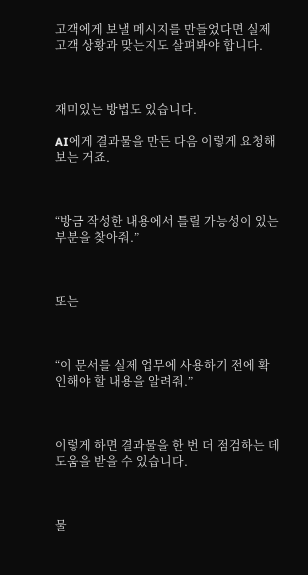고객에게 보낼 메시지를 만들었다면 실제 고객 상황과 맞는지도 살펴봐야 합니다.



재미있는 방법도 있습니다.

AI에게 결과물을 만든 다음 이렇게 요청해 보는 거죠.



“방금 작성한 내용에서 틀릴 가능성이 있는 부분을 찾아줘.”



또는



“이 문서를 실제 업무에 사용하기 전에 확인해야 할 내용을 알려줘.”



이렇게 하면 결과물을 한 번 더 점검하는 데 도움을 받을 수 있습니다.



물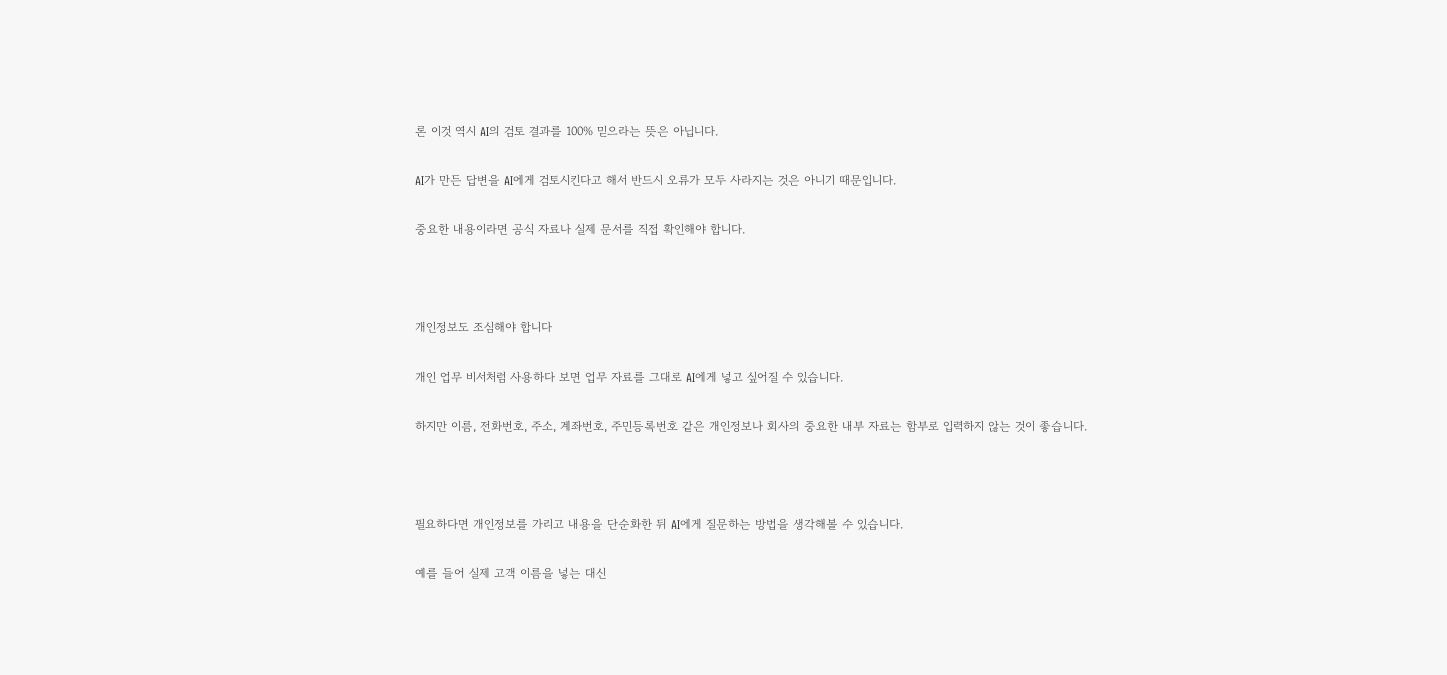론 이것 역시 AI의 검토 결과를 100% 믿으라는 뜻은 아닙니다.

AI가 만든 답변을 AI에게 검토시킨다고 해서 반드시 오류가 모두 사라지는 것은 아니기 때문입니다.

중요한 내용이라면 공식 자료나 실제 문서를 직접 확인해야 합니다.



개인정보도 조심해야 합니다

개인 업무 비서처럼 사용하다 보면 업무 자료를 그대로 AI에게 넣고 싶어질 수 있습니다.

하지만 이름, 전화번호, 주소, 계좌번호, 주민등록번호 같은 개인정보나 회사의 중요한 내부 자료는 함부로 입력하지 않는 것이 좋습니다.



필요하다면 개인정보를 가리고 내용을 단순화한 뒤 AI에게 질문하는 방법을 생각해볼 수 있습니다.

예를 들어 실제 고객 이름을 넣는 대신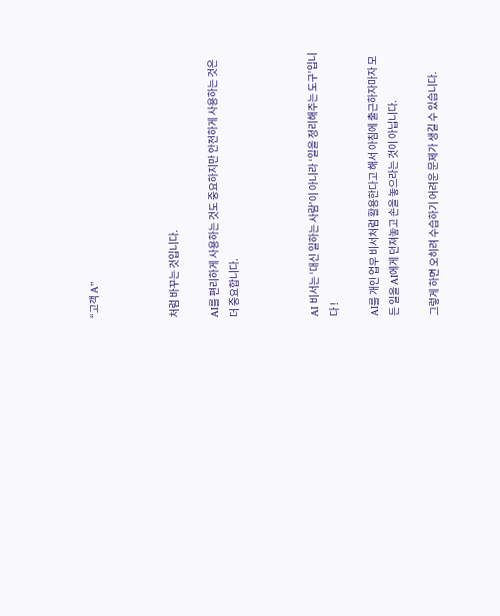“고객 A”



처럼 바꾸는 것입니다.

AI를 편리하게 사용하는 것도 중요하지만 안전하게 사용하는 것은 더 중요합니다.



AI 비서는 ‘대신 일하는 사람’이 아니라 ‘일을 정리해주는 도구’입니다 !

AI를 개인 업무 비서처럼 활용한다고 해서 아침에 출근하자마자 모든 일을 AI에게 던져놓고 손을 놓으라는 것이 아닙니다.

그렇게 하면 오히려 수습하기 어려운 문제가 생길 수 있습니다.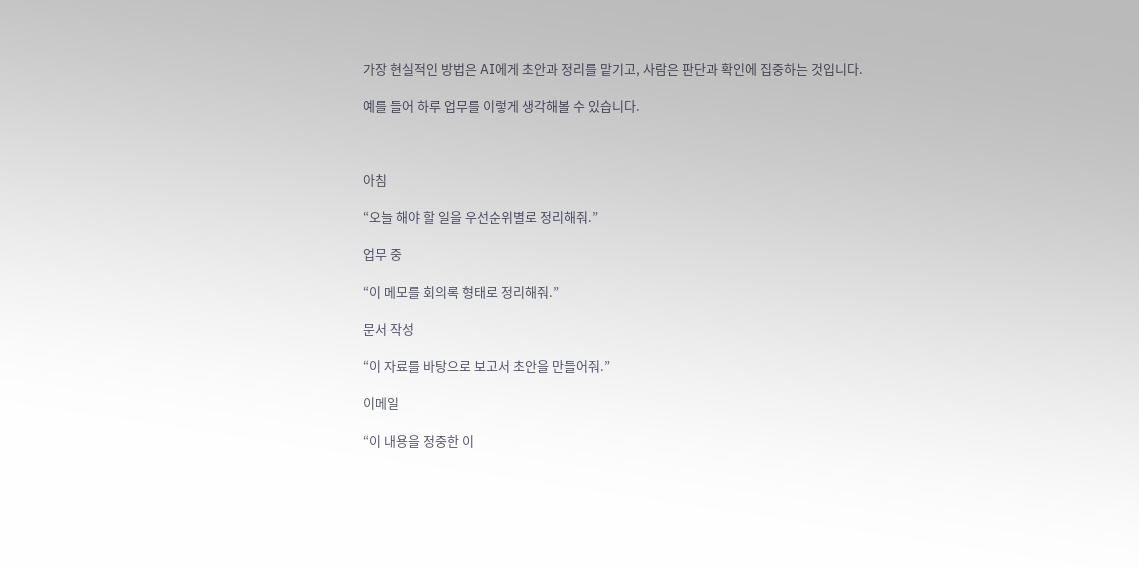가장 현실적인 방법은 AI에게 초안과 정리를 맡기고, 사람은 판단과 확인에 집중하는 것입니다.

예를 들어 하루 업무를 이렇게 생각해볼 수 있습니다.



아침

“오늘 해야 할 일을 우선순위별로 정리해줘.”

업무 중

“이 메모를 회의록 형태로 정리해줘.”

문서 작성

“이 자료를 바탕으로 보고서 초안을 만들어줘.”

이메일

“이 내용을 정중한 이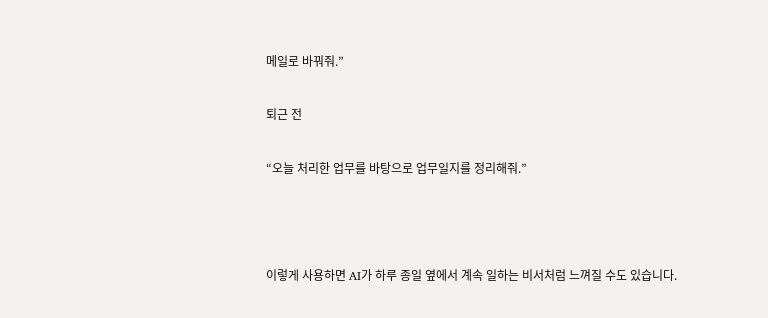메일로 바꿔줘.”

퇴근 전

“오늘 처리한 업무를 바탕으로 업무일지를 정리해줘.”



이렇게 사용하면 AI가 하루 종일 옆에서 계속 일하는 비서처럼 느껴질 수도 있습니다.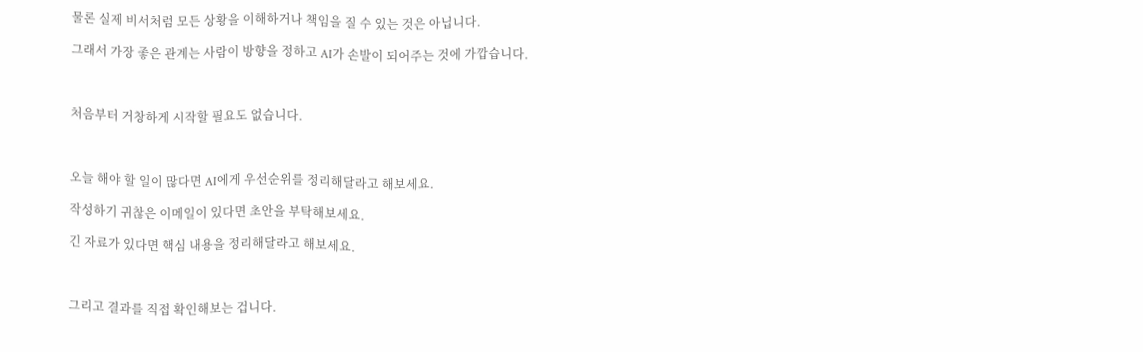물론 실제 비서처럼 모든 상황을 이해하거나 책임을 질 수 있는 것은 아닙니다.

그래서 가장 좋은 관계는 사람이 방향을 정하고 AI가 손발이 되어주는 것에 가깝습니다.



처음부터 거창하게 시작할 필요도 없습니다.



오늘 해야 할 일이 많다면 AI에게 우선순위를 정리해달라고 해보세요.

작성하기 귀찮은 이메일이 있다면 초안을 부탁해보세요.

긴 자료가 있다면 핵심 내용을 정리해달라고 해보세요.



그리고 결과를 직접 확인해보는 겁니다.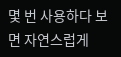몇 번 사용하다 보면 자연스럽게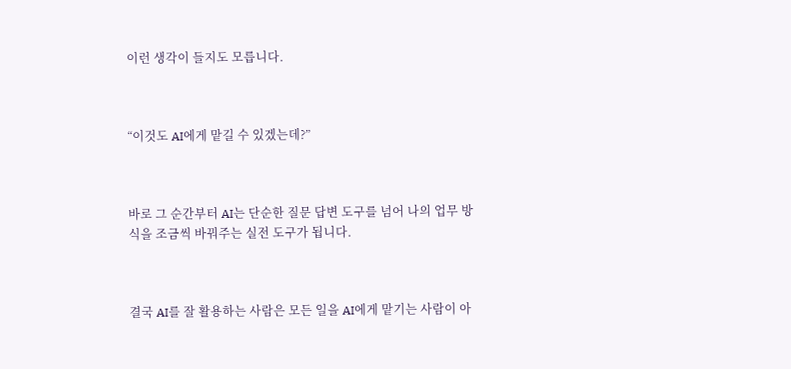이런 생각이 들지도 모릅니다.



“이것도 AI에게 맡길 수 있겠는데?”



바로 그 순간부터 AI는 단순한 질문 답변 도구를 넘어 나의 업무 방식을 조금씩 바꿔주는 실전 도구가 됩니다.



결국 AI를 잘 활용하는 사람은 모든 일을 AI에게 맡기는 사람이 아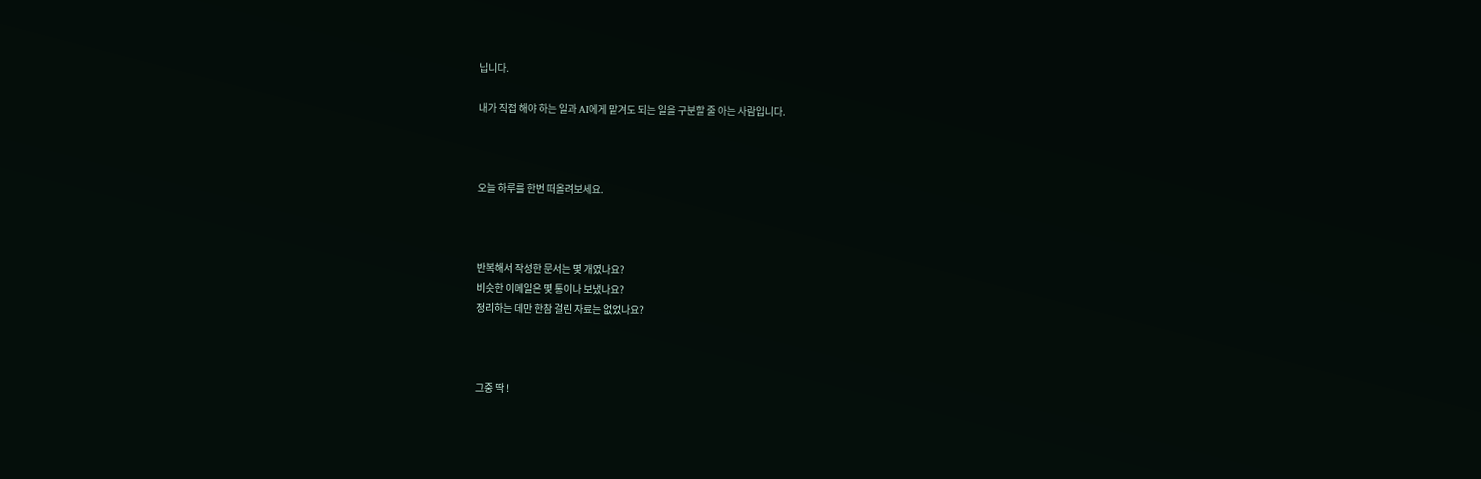닙니다.

내가 직접 해야 하는 일과 AI에게 맡겨도 되는 일을 구분할 줄 아는 사람입니다.



오늘 하루를 한번 떠올려보세요.



반복해서 작성한 문서는 몇 개였나요?
비슷한 이메일은 몇 통이나 보냈나요?
정리하는 데만 한참 걸린 자료는 없었나요?



그중 딱 !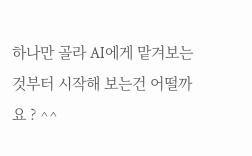하나만 골라 AI에게 맡겨보는 것부터 시작해 보는건 어떨까요 ? ^^